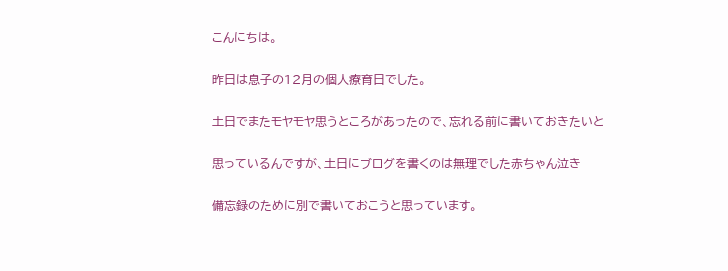こんにちは。

昨日は息子の12月の個人療育日でした。

土日でまたモヤモヤ思うところがあったので、忘れる前に書いておきたいと

思っているんですが、土日にブログを書くのは無理でした赤ちゃん泣き

備忘録のために別で書いておこうと思っています。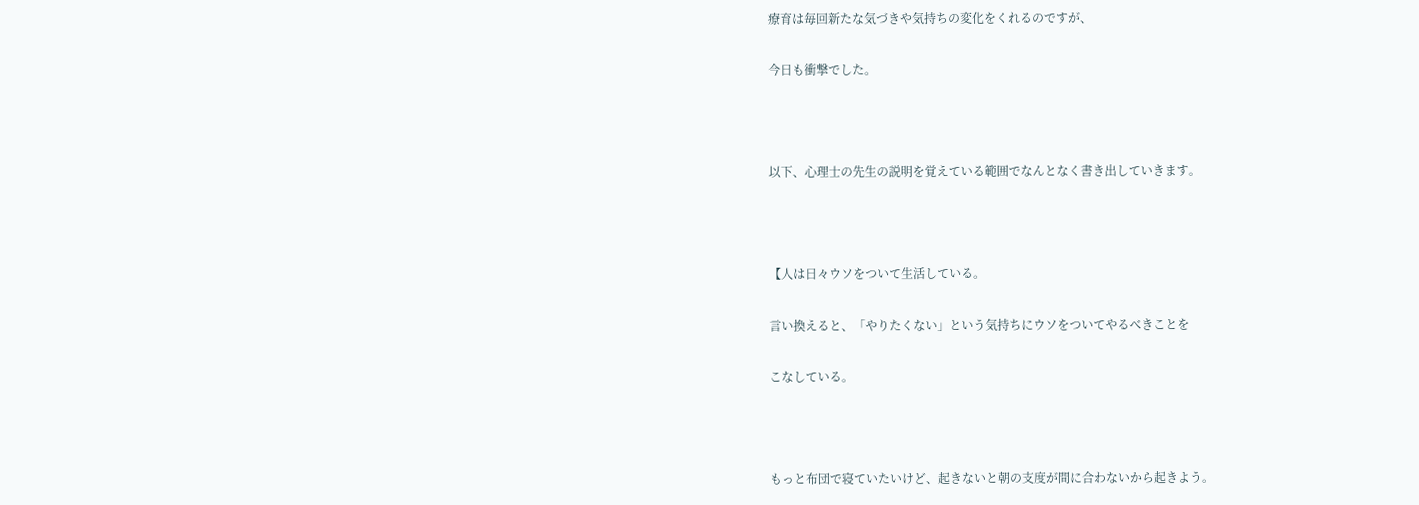療育は毎回新たな気づきや気持ちの変化をくれるのですが、

今日も衝撃でした。



以下、心理士の先生の説明を覚えている範囲でなんとなく書き出していきます。



【人は日々ウソをついて生活している。

言い換えると、「やりたくない」という気持ちにウソをついてやるべきことを

こなしている。



もっと布団で寝ていたいけど、起きないと朝の支度が間に合わないから起きよう。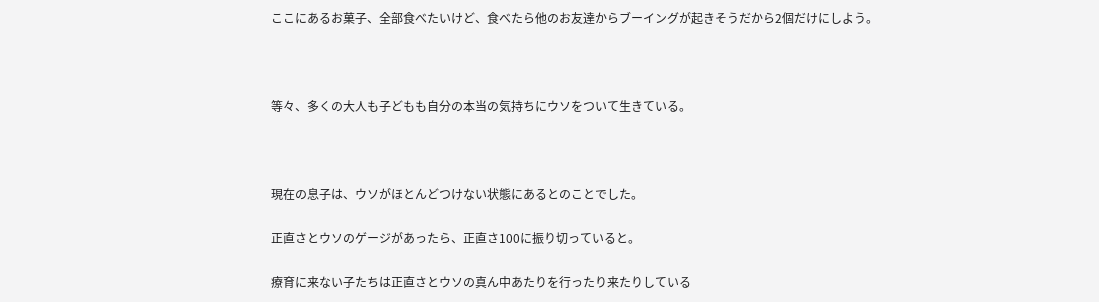ここにあるお菓子、全部食べたいけど、食べたら他のお友達からブーイングが起きそうだから2個だけにしよう。



等々、多くの大人も子どもも自分の本当の気持ちにウソをついて生きている。



現在の息子は、ウソがほとんどつけない状態にあるとのことでした。

正直さとウソのゲージがあったら、正直さ100に振り切っていると。

療育に来ない子たちは正直さとウソの真ん中あたりを行ったり来たりしている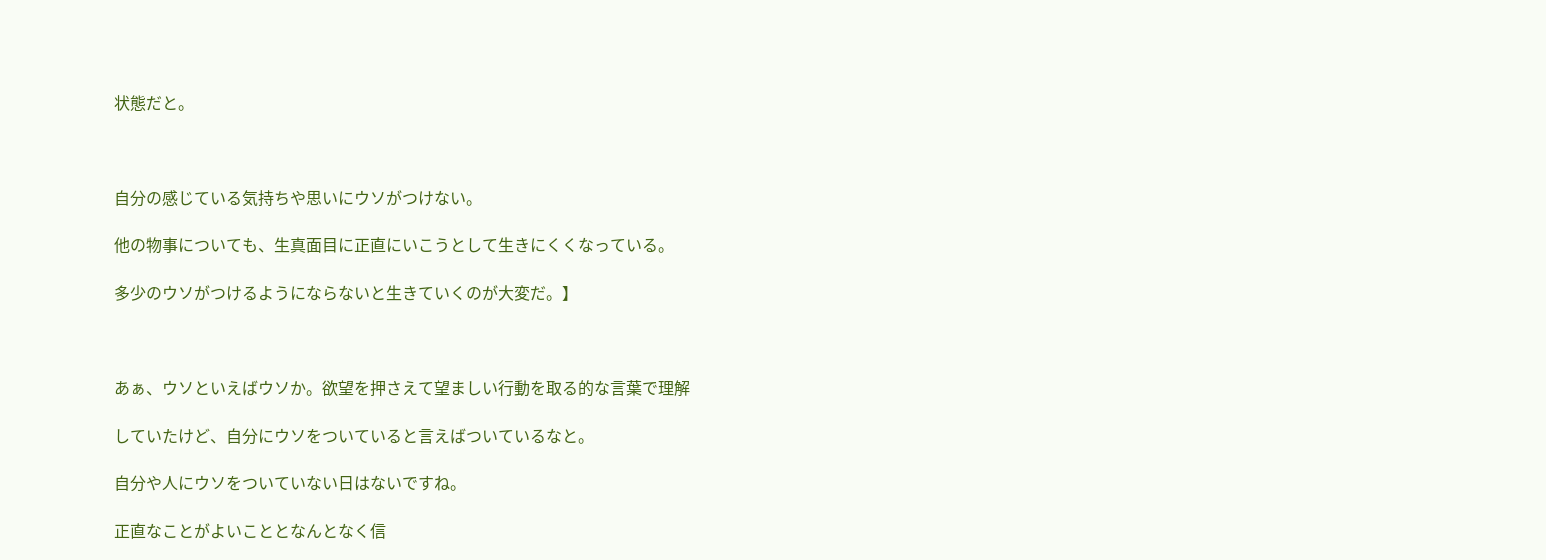状態だと。



自分の感じている気持ちや思いにウソがつけない。

他の物事についても、生真面目に正直にいこうとして生きにくくなっている。

多少のウソがつけるようにならないと生きていくのが大変だ。】



あぁ、ウソといえばウソか。欲望を押さえて望ましい行動を取る的な言葉で理解

していたけど、自分にウソをついていると言えばついているなと。

自分や人にウソをついていない日はないですね。

正直なことがよいこととなんとなく信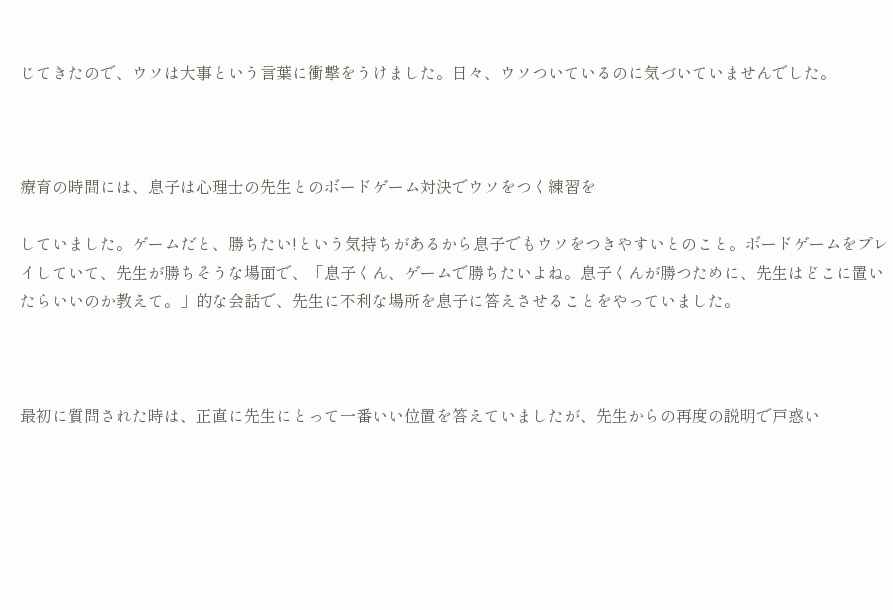じてきたので、ウソは大事という言葉に衝撃をうけました。日々、ウソついているのに気づいていませんでした。



療育の時間には、息子は心理士の先生とのボードゲーム対決でウソをつく練習を

していました。ゲームだと、勝ちたい!という気持ちがあるから息子でもウソをつきやすいとのこと。ボードゲームをプレイしていて、先生が勝ちそうな場面で、「息子くん、ゲームで勝ちたいよね。息子くんが勝つために、先生はどこに置いたらいいのか教えて。」的な会話で、先生に不利な場所を息子に答えさせることをやっていました。



最初に質問された時は、正直に先生にとって一番いい位置を答えていましたが、先生からの再度の説明で戸惑い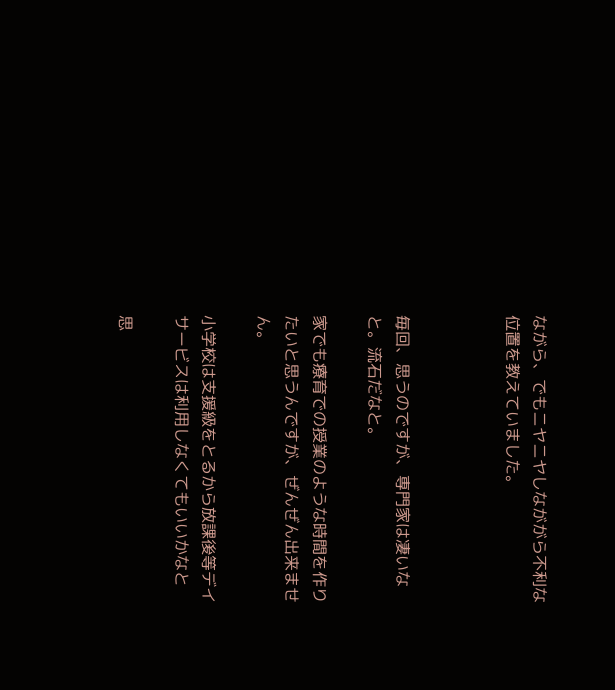ながら、でもニヤニヤしなががら不利な位置を教えていました。



毎回、思うのですが、専門家は凄いなと。流石だなと。

家でも療育での授業のような時間を作りたいと思うんですが、ぜんぜん出来ません。

小学校は支援級をとるから放課後等デイサービスは利用しなくてもいいかなと

思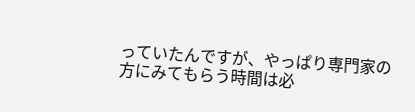っていたんですが、やっぱり専門家の方にみてもらう時間は必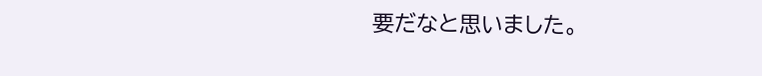要だなと思いました。